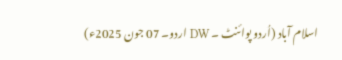اسلام آباد (اُردو پوائنٹ ۔ DW اردو۔ 07 جون 2025ء)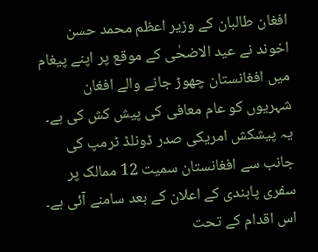افغان طالبان کے وزیر اعظم محمد حسن اخوند نے عید الاضحٰی کے موقع پر اپنے پیغام میں افغانستان چھوڑ جانے والے افغان شہریوں کو عام معافی کی پیش کش کی ہے۔
یہ پیشکش امریکی صدر ڈونلڈ ٹرمپ کی جانب سے افغانستان سمیت 12 ممالک پر سفری پابندی کے اعلان کے بعد سامنے آئی ہے۔ اس اقدام کے تحت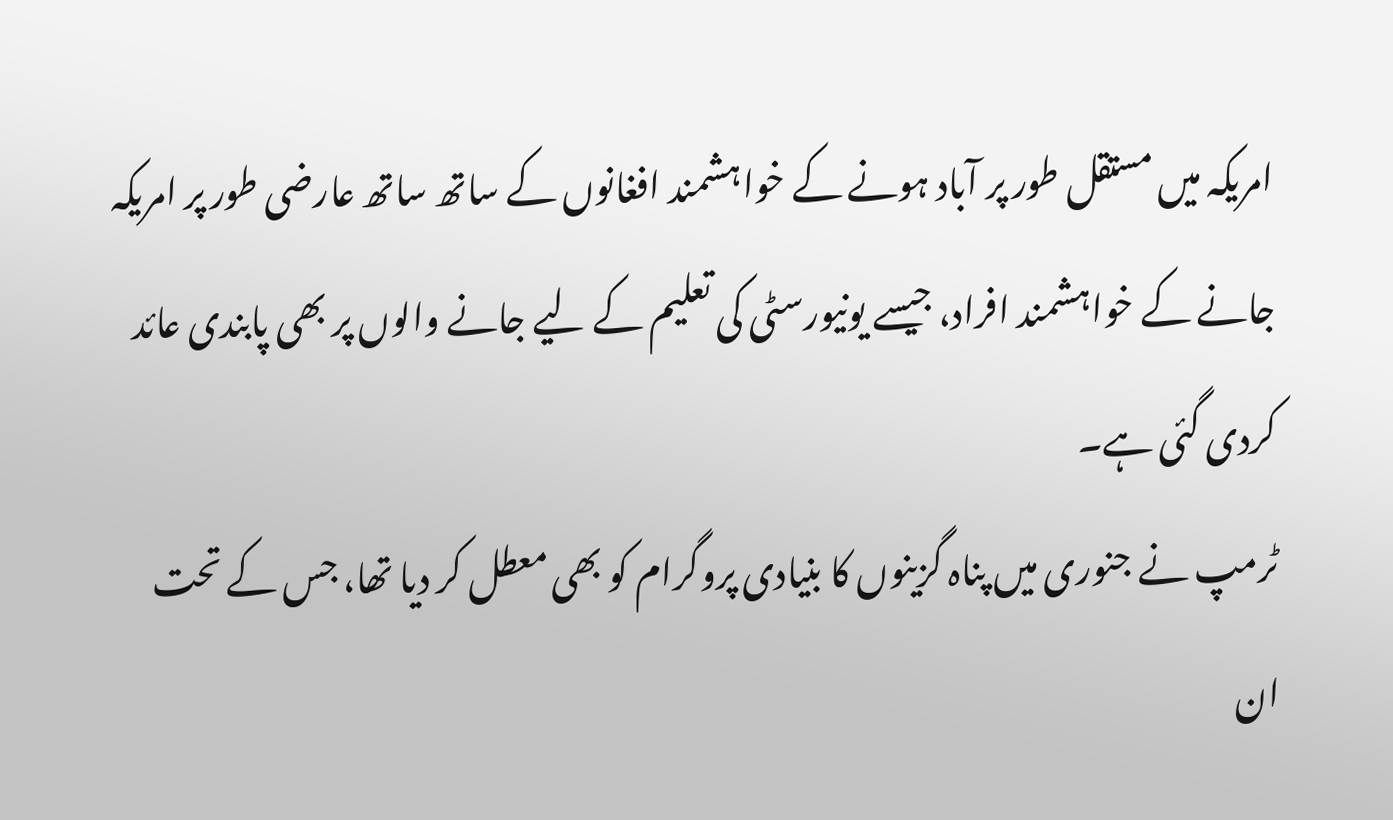امریکہ میں مستقل طور پر آباد ہونے کے خواہشمند افغانوں کے ساتھ ساتھ عارضی طور پر امریکہ جانے کے خواہشمند افراد، جیسے یونیورسٹی کی تعلیم کے لیے جانے والوں پر بھی پابندی عائد کردی گئی ہے۔
ٹرمپ نے جنوری میں پناہ گزینوں کا بنیادی پروگرام کو بھی معطل کر دیا تھا، جس کے تحت ان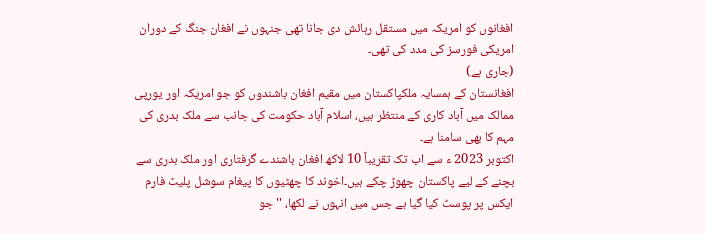افغانوں کو امریکہ میں مستقل رہائش دی جانا تھی جنہوں نے افغان جنگ کے دوران امریکی فورسز کی مدد کی تھی۔
(جاری ہے)
افغانستان کے ہمسایہ ملکپاکستان میں مقیم افغان باشندوں کو جو امریکہ اور یورپی ممالک میں آباد کاری کے منتظر ہیں، اسلام آباد حکومت کی جانب سے ملک بدری کی مہم کا بھی سامنا ہے۔
اکتوبر 2023 ء سے اب تک تقریباً 10 لاکھ افغان باشندے گرفتاری اور ملک بدری سے بچنے کے لیے پاکستان چھوڑ چکے ہیں۔اخوند کا چھٹیوں کا پیغام سوشل پلیٹ فارم ایکس پر پوسٹ کیا گیا ہے جس میں انہوں نے لکھا، ''جو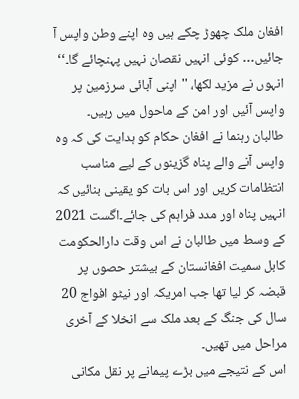افغان ملک چھوڑ چکے ہیں وہ اپنے وطن واپس آ جائیں… کوئی انہیں نقصان نہیں پہنچائے گا۔‘‘
انہوں نے مزید لکھا، ''اپنی آبائی سرزمین پر واپس آئیں اور امن کے ماحول میں رہیں۔
طالبان رہنما نے افغان حکام کو ہدایت کی کہ وہ واپس آنے والے پناہ گزینوں کے لیے مناسب انتظامات کریں اور اس بات کو یقینی بنائیں کہ انہیں پناہ اور مدد فراہم کی جائے۔اگست 2021 کے وسط میں طالبان نے اس وقت دارالحکومت کابل سمیت افغانستان کے بیشتر حصوں پر قبضہ کر لیا تھا جب امریکہ اور نیٹو افواج 20 سال کی جنگ کے بعد ملک سے انخلا کے آخری مراحل میں تھیں۔
اس کے نتیجے میں بڑے پیمانے پر نقل مکانی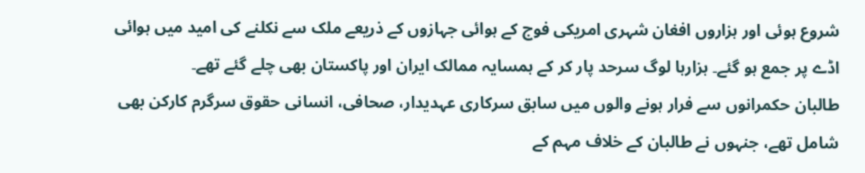شروع ہوئی اور ہزاروں افغان شہری امریکی فوج کے ہوائی جہازوں کے ذریعے ملک سے نکلنے کی امید میں ہوائی اڈے پر جمع ہو گئے۔ ہزارہا لوگ سرحد پار کر کے ہمسایہ ممالک ایران اور پاکستان بھی چلے گئے تھے۔
طالبان حکمرانوں سے فرار ہونے والوں میں سابق سرکاری عہدیدار، صحافی، انسانی حقوق سرگرم کارکن بھی شامل تھے، جنہوں نے طالبان کے خلاف مہم کے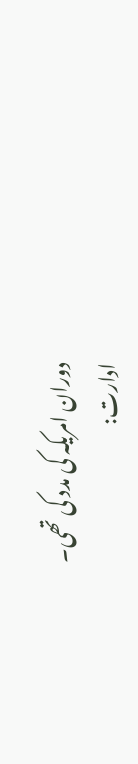دوران امریکہ کی مدد کی تھی۔
ادارت: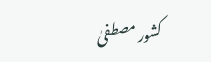کشور مصطفیٰ